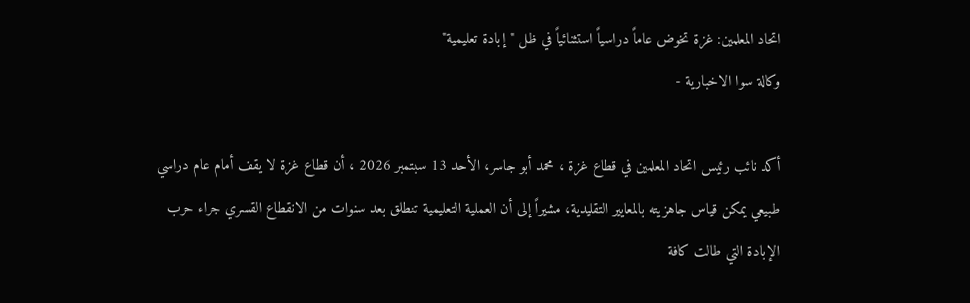اتحاد المعلمين: غزة تخوض عاماً دراسياً استثنائياً في ظل "إبادة تعليمية"
وكالة سوا الاخبارية -

أكد نائب رئيس اتحاد المعلمين في قطاع غزة ، محمد أبو جاسر، الأحد 13 سبتمبر 2026 ، أن قطاع غزة لا يقف أمام عام دراسي طبيعي يمكن قياس جاهزيته بالمعايير التقليدية، مشيراً إلى أن العملية التعليمية تنطلق بعد سنوات من الانقطاع القسري جراء حرب الإبادة التي طالت كافة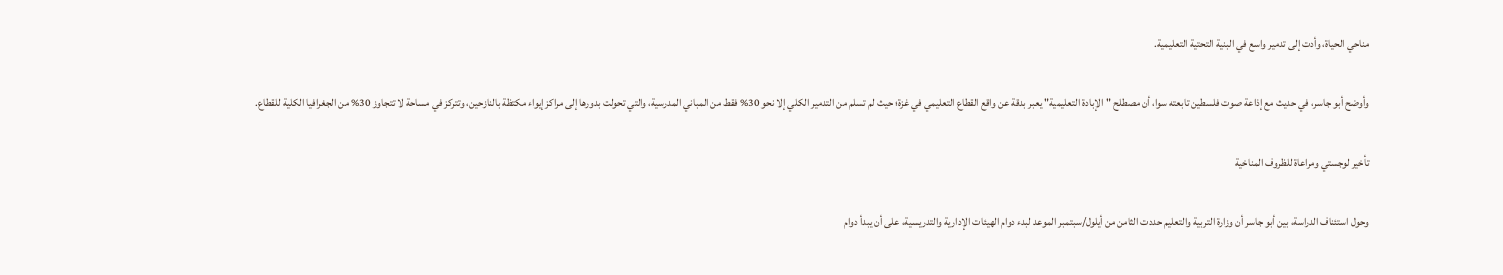مناحي الحياة، وأدت إلى تدمير واسع في البنية التحتية التعليمية.

وأوضح أبو جاسر، في حديث مع إذاعة صوت فلسطين تابعته سوا، أن مصطلح "الإبادة التعليمية" يعبر بدقة عن واقع القطاع التعليمي في غزة؛ حيث لم تسلم من التدمير الكلي إلا نحو 30% فقط من المباني المدرسية، والتي تحولت بدورها إلى مراكز إيواء مكتظة بالنازحين، وتتركز في مساحة لا تتجاوز 30% من الجغرافيا الكلية للقطاع.

تأخير لوجستي ومراعاة للظروف المناخية

وحول استئناف الدراسة، بين أبو جاسر أن وزارة التربية والتعليم حددت الثامن من أيلول/سبتمبر الموعد لبدء دوام الهيئات الإدارية والتدريسية، على أن يبدأ دوام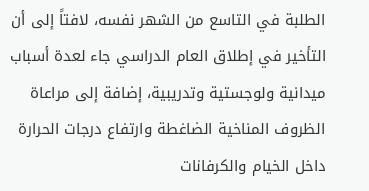الطلبة في التاسع من الشهر نفسه، لافتاً إلى أن التأخير في إطلاق العام الدراسي جاء لعدة أسباب ميدانية ولوجستية وتدريبية، إضافة إلى مراعاة الظروف المناخية الضاغطة وارتفاع درجات الحرارة داخل الخيام والكرفانات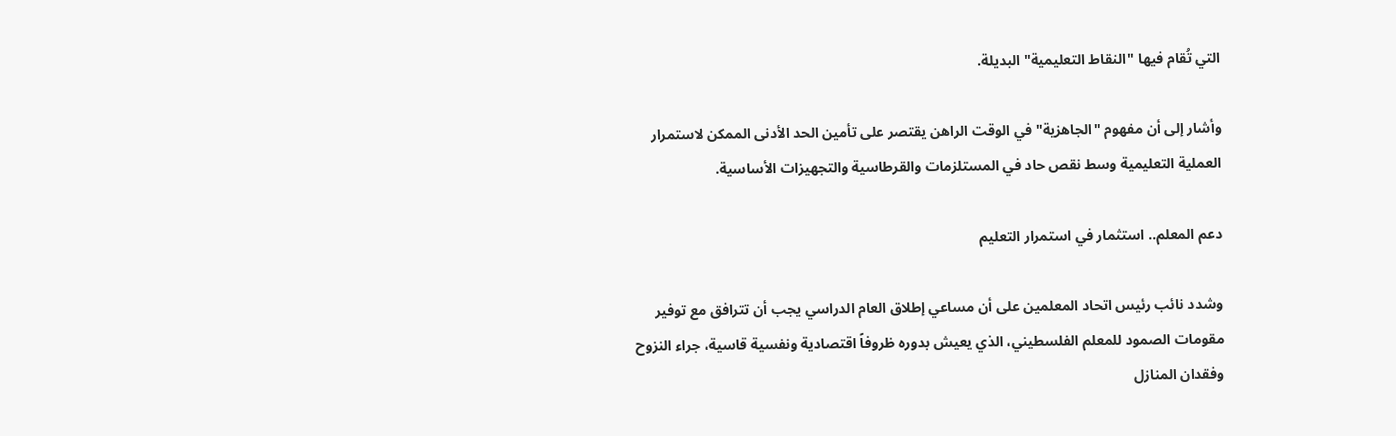التي تُقام فيها "النقاط التعليمية" البديلة.

وأشار إلى أن مفهوم "الجاهزية" في الوقت الراهن يقتصر على تأمين الحد الأدنى الممكن لاستمرار العملية التعليمية وسط نقص حاد في المستلزمات والقرطاسية والتجهيزات الأساسية.

دعم المعلم.. استثمار في استمرار التعليم

وشدد نائب رئيس اتحاد المعلمين على أن مساعي إطلاق العام الدراسي يجب أن تترافق مع توفير مقومات الصمود للمعلم الفلسطيني، الذي يعيش بدوره ظروفاً اقتصادية ونفسية قاسية، جراء النزوح وفقدان المنازل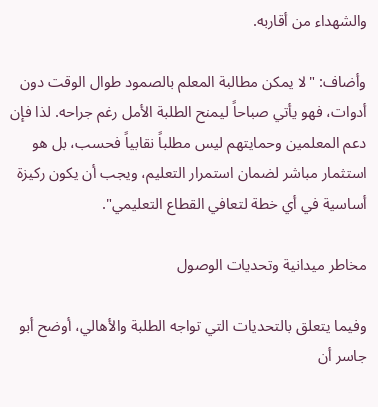والشهداء من أقاربه.

وأضاف: "لا يمكن مطالبة المعلم بالصمود طوال الوقت دون أدوات، فهو يأتي صباحاً ليمنح الطلبة الأمل رغم جراحه. لذا فإن دعم المعلمين وحمايتهم ليس مطلباً نقابياً فحسب، بل هو استثمار مباشر لضمان استمرار التعليم، ويجب أن يكون ركيزة أساسية في أي خطة لتعافي القطاع التعليمي".

مخاطر ميدانية وتحديات الوصول

وفيما يتعلق بالتحديات التي تواجه الطلبة والأهالي، أوضح أبو جاسر أن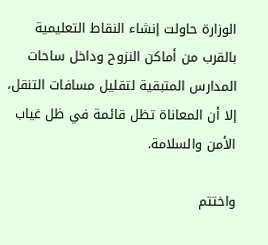الوزارة حاولت إنشاء النقاط التعليمية بالقرب من أماكن النزوح وداخل ساحات المدارس المتبقية لتقليل مسافات التنقل، إلا أن المعاناة تظل قائمة في ظل غياب الأمن والسلامة.

واختتم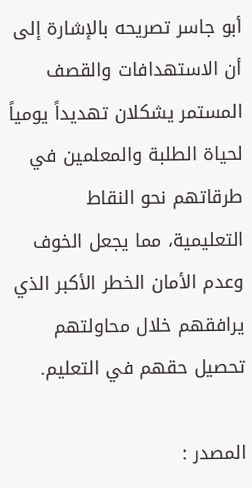أبو جاسر تصريحه بالإشارة إلى أن الاستهدافات والقصف المستمر يشكلان تهديداً يومياً لحياة الطلبة والمعلمين في طرقاتهم نحو النقاط التعليمية، مما يجعل الخوف وعدم الأمان الخطر الأكبر الذي يرافقهم خلال محاولتهم تحصيل حقهم في التعليم.

المصدر :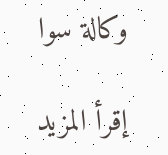وكالة سوا

إقرأ المزيد